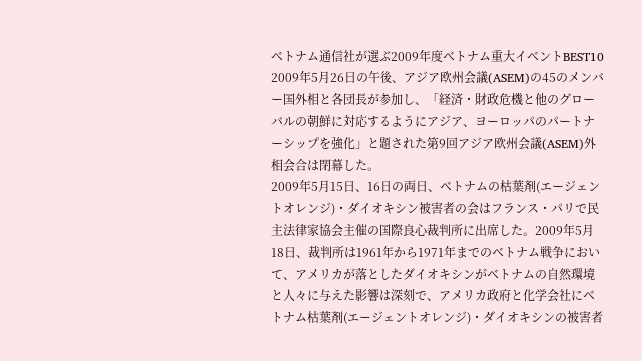ベトナム通信社が選ぶ2009年度ベトナム重大イベントBEST10
2009年5月26日の午後、アジア欧州会議(ASEM)の45のメンバー国外相と各団長が参加し、「経済・財政危機と他のグローバルの朝鮮に対応するようにアジア、ヨーロッパのパートナーシップを強化」と題された第9回アジア欧州会議(ASEM)外相会合は閉幕した。
2009年5月15日、16日の両日、ベトナムの枯葉剤(エージェントオレンジ)・ダイオキシン被害者の会はフランス・パリで民主法律家協会主催の国際良心裁判所に出席した。2009年5月18日、裁判所は1961年から1971年までのベトナム戦争において、アメリカが落としたダイオキシンがベトナムの自然環境と人々に与えた影響は深刻で、アメリカ政府と化学会社にベトナム枯葉剤(エージェントオレンジ)・ダイオキシンの被害者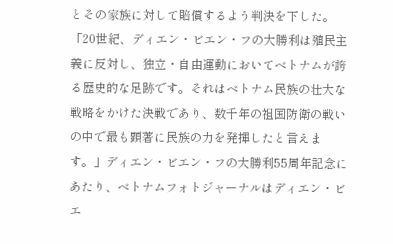とその家族に対して賠償するよう判決を下した。
「20世紀、ディエン・ビエン・フの大勝利は殖民主義に反対し、独立・自由運動においてベトナムが誇る歴史的な足跡です。それはベトナム民族の壮大な戦略をかけた決戦であり、数千年の祖国防衛の戦いの中で最も顕著に民族の力を発揮したと言えます。」ディエン・ビエン・フの大勝利55周年記念にあたり、ベトナムフォトジャーナルはディエン・ビエ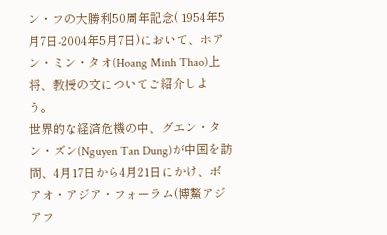ン・フの大勝利50周年記念( 1954年5月7日-2004年5月7日)において、ホアン・ミン・タオ(Hoang Minh Thao)上将、教授の文についてご紹介しよう。
世界的な経済危機の中、グエン・タン・ズン(Nguyen Tan Dung)が中国を訪問、4月17日から4月21日にかけ、ボアオ・アジア・フォーラム(博鰲アジアフ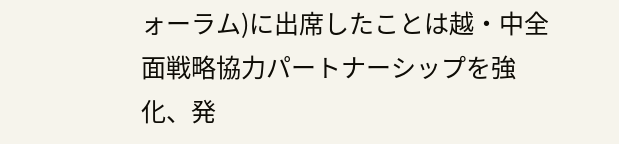ォーラム)に出席したことは越・中全面戦略協力パートナーシップを強化、発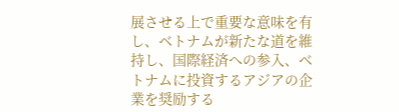展させる上で重要な意味を有し、ベトナムが新たな道を維持し、国際経済への参入、ベトナムに投資するアジアの企業を奨励する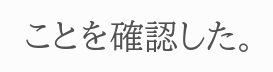ことを確認した。